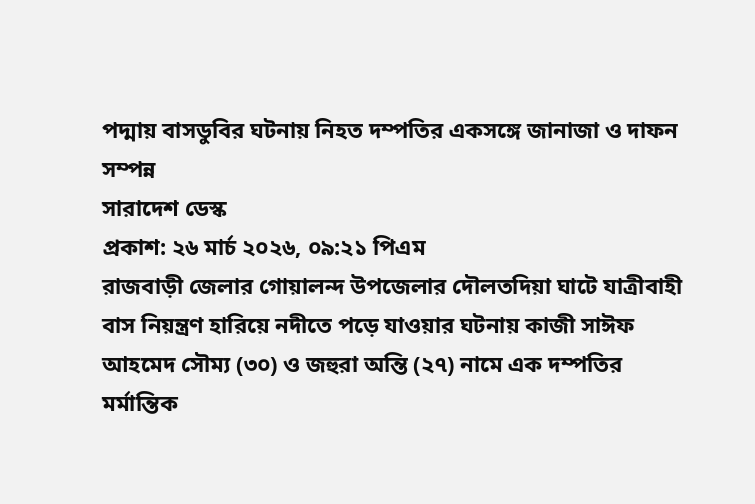পদ্মায় বাসডুবির ঘটনায় নিহত দম্পতির একসঙ্গে জানাজা ও দাফন সম্পন্ন
সারাদেশ ডেস্ক
প্রকাশ: ২৬ মার্চ ২০২৬, ০৯:২১ পিএম
রাজবাড়ী জেলার গোয়ালন্দ উপজেলার দৌলতদিয়া ঘাটে যাত্রীবাহী বাস নিয়ন্ত্রণ হারিয়ে নদীতে পড়ে যাওয়ার ঘটনায় কাজী সাঈফ আহমেদ সৌম্য (৩০) ও জহুরা অন্তি (২৭) নামে এক দম্পতির মর্মান্তিক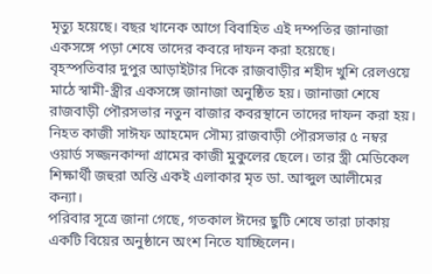মৃত্যু হয়েছে। বছর খানেক আগে বিবাহিত এই দম্পতির জানাজা একসঙ্গে পড়া শেষে তাদের কবরে দাফন করা হয়েছে।
বৃহস্পতিবার দুপুর আড়াইটার দিকে রাজবাড়ীর শহীদ খুশি রেলওয়ে মাঠে স্বামী-স্ত্রীর একসঙ্গে জানাজা অনুষ্ঠিত হয়। জানাজা শেষে রাজবাড়ী পৌরসভার নতুন বাজার কবরস্থানে তাদের দাফন করা হয়।
নিহত কাজী সাঈফ আহমেদ সৌম্য রাজবাড়ী পৌরসভার ৫ নম্বর ওয়ার্ড সজ্জনকান্দা গ্রামের কাজী মুকুলের ছেলে। তার স্ত্রী মেডিকেল শিক্ষার্থী জহুরা অন্তি একই এলাকার মৃত ডা. আব্দুল আলীমের কন্যা।
পরিবার সূত্রে জানা গেছে, গতকাল ঈদের ছুটি শেষে তারা ঢাকায় একটি বিয়ের অনুষ্ঠানে অংশ নিতে যাচ্ছিলেন।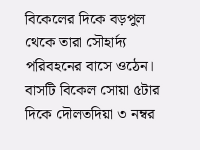বিকেলের দিকে বড়পুল থেকে তারা সৌহার্দ্য পরিবহনের বাসে ওঠেন। বাসটি বিকেল সোয়া ৫টার দিকে দৌলতদিয়া ৩ নম্বর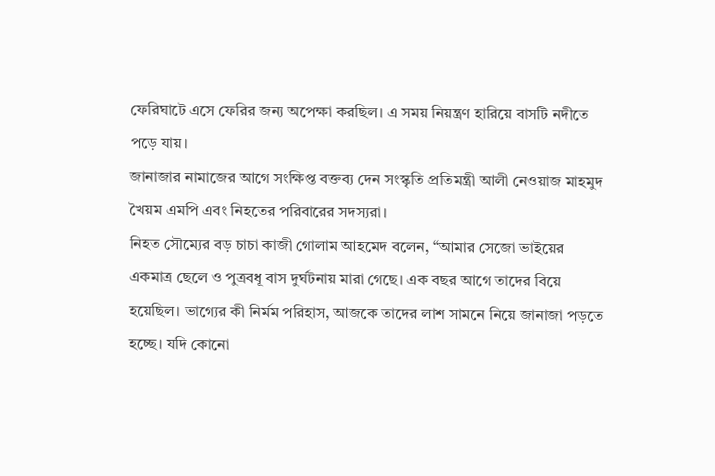ফেরিঘাটে এসে ফেরির জন্য অপেক্ষা করছিল। এ সময় নিয়ন্ত্রণ হারিয়ে বাসটি নদীতে পড়ে যায়।
জানাজার নামাজের আগে সংক্ষিপ্ত বক্তব্য দেন সংস্কৃতি প্রতিমন্ত্রী আলী নেওয়াজ মাহমুদ খৈয়ম এমপি এবং নিহতের পরিবারের সদস্যরা।
নিহত সৌম্যের বড় চাচা কাজী গোলাম আহমেদ বলেন, “আমার সেজো ভাইয়ের একমাত্র ছেলে ও পুত্রবধূ বাস দুর্ঘটনায় মারা গেছে। এক বছর আগে তাদের বিয়ে হয়েছিল। ভাগ্যের কী নির্মম পরিহাস, আজকে তাদের লাশ সামনে নিয়ে জানাজা পড়তে হচ্ছে। যদি কোনো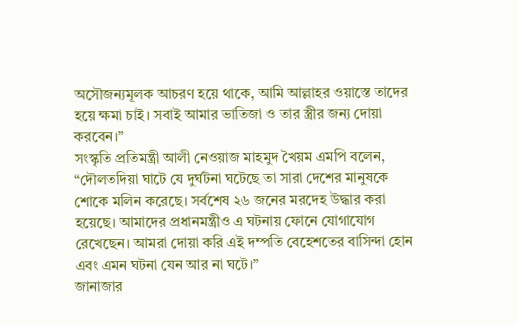অসৌজন্যমূলক আচরণ হয়ে থাকে, আমি আল্লাহর ওয়াস্তে তাদের হয়ে ক্ষমা চাই। সবাই আমার ভাতিজা ও তার স্ত্রীর জন্য দোয়া করবেন।”
সংস্কৃতি প্রতিমন্ত্রী আলী নেওয়াজ মাহমুদ খৈয়ম এমপি বলেন, “দৌলতদিয়া ঘাটে যে দুর্ঘটনা ঘটেছে তা সারা দেশের মানুষকে শোকে মলিন করেছে। সর্বশেষ ২৬ জনের মরদেহ উদ্ধার করা হয়েছে। আমাদের প্রধানমন্ত্রীও এ ঘটনায় ফোনে যোগাযোগ রেখেছেন। আমরা দোয়া করি এই দম্পতি বেহেশতের বাসিন্দা হোন এবং এমন ঘটনা যেন আর না ঘটে।”
জানাজার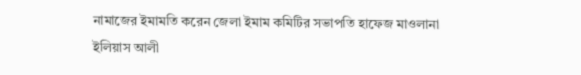নামাজের ইমামতি করেন জেলা ইমাম কমিটির সভাপতি হাফেজ মাওলানা ইলিয়াস আলী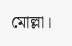মোল্লা।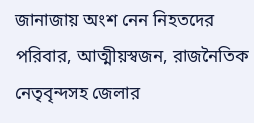জানাজায় অংশ নেন নিহতদের পরিবার, আত্মীয়স্বজন, রাজনৈতিক নেতৃবৃন্দসহ জেলার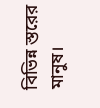বিভিন্ন স্তরের মানুষ।